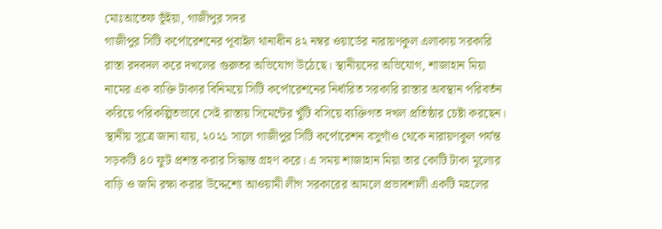মোঃআতেফ ভূঁইয়া, গাজীপুর সদর
গাজীপুর সিটি কর্পোরেশনের পূবাইল থানাধীন ৪২ নম্বর ওয়ার্ডের নারায়ণকুল এলাকায় সরকারি রাস্তা রদবদল করে দখলের গুরুতর অভিযোগ উঠেছে। স্থানীয়দের অভিযোগ, শাজাহান মিয়া নামের এক ব্যক্তি টাকার বিনিময়ে সিটি কর্পোরেশনের নির্ধারিত সরকারি রাস্তার অবস্থান পরিবর্তন করিয়ে পরিকল্পিতভাবে সেই রাস্তায় সিমেন্টের খুঁটি বসিয়ে ব্যক্তিগত দখল প্রতিষ্ঠার চেষ্টা করছেন।
স্থানীয় সূত্রে জানা যায়, ২০২১ সালে গাজীপুর সিটি কর্পোরেশন বসুগাঁও থেকে নারায়ণকুল পর্যন্ত সড়কটি ৪০ ফুট প্রশস্ত করার সিদ্ধান্ত গ্রহণ করে। এ সময় শাজাহান মিয়া তার কোটি টাকা মূল্যের বাড়ি ও জমি রক্ষা করার উদ্দেশ্যে আওয়ামী লীগ সরকারের আমলে প্রভাবশালী একটি মহলের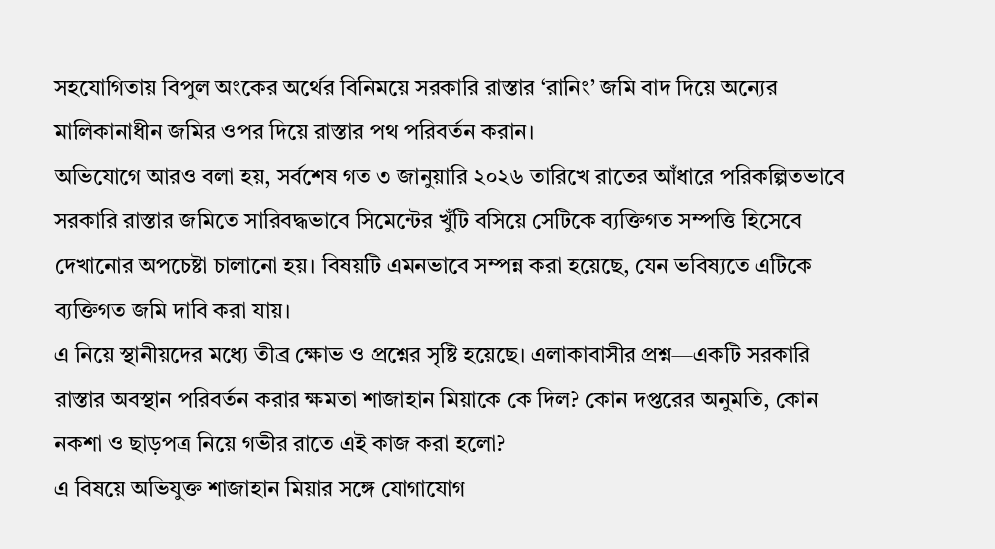সহযোগিতায় বিপুল অংকের অর্থের বিনিময়ে সরকারি রাস্তার ‘রানিং’ জমি বাদ দিয়ে অন্যের মালিকানাধীন জমির ওপর দিয়ে রাস্তার পথ পরিবর্তন করান।
অভিযোগে আরও বলা হয়, সর্বশেষ গত ৩ জানুয়ারি ২০২৬ তারিখে রাতের আঁধারে পরিকল্পিতভাবে সরকারি রাস্তার জমিতে সারিবদ্ধভাবে সিমেন্টের খুঁটি বসিয়ে সেটিকে ব্যক্তিগত সম্পত্তি হিসেবে দেখানোর অপচেষ্টা চালানো হয়। বিষয়টি এমনভাবে সম্পন্ন করা হয়েছে, যেন ভবিষ্যতে এটিকে ব্যক্তিগত জমি দাবি করা যায়।
এ নিয়ে স্থানীয়দের মধ্যে তীব্র ক্ষোভ ও প্রশ্নের সৃষ্টি হয়েছে। এলাকাবাসীর প্রশ্ন—একটি সরকারি রাস্তার অবস্থান পরিবর্তন করার ক্ষমতা শাজাহান মিয়াকে কে দিল? কোন দপ্তরের অনুমতি, কোন নকশা ও ছাড়পত্র নিয়ে গভীর রাতে এই কাজ করা হলো?
এ বিষয়ে অভিযুক্ত শাজাহান মিয়ার সঙ্গে যোগাযোগ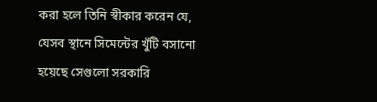করা হলে তিনি স্বীকার করেন যে, যেসব স্থানে সিমেন্টের খুঁটি বসানো হয়েছে সেগুলো সরকারি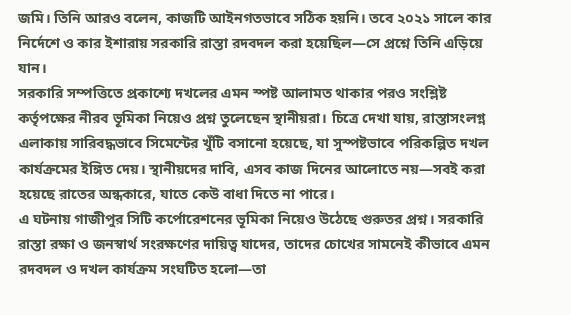জমি। তিনি আরও বলেন, কাজটি আইনগতভাবে সঠিক হয়নি। তবে ২০২১ সালে কার নির্দেশে ও কার ইশারায় সরকারি রাস্তা রদবদল করা হয়েছিল—সে প্রশ্নে তিনি এড়িয়ে যান।
সরকারি সম্পত্তিতে প্রকাশ্যে দখলের এমন স্পষ্ট আলামত থাকার পরও সংশ্লিষ্ট কর্তৃপক্ষের নীরব ভূমিকা নিয়েও প্রশ্ন তুলেছেন স্থানীয়রা। চিত্রে দেখা যায়, রাস্তাসংলগ্ন এলাকায় সারিবদ্ধভাবে সিমেন্টের খুঁটি বসানো হয়েছে, যা সুস্পষ্টভাবে পরিকল্পিত দখল কার্যক্রমের ইঙ্গিত দেয়। স্থানীয়দের দাবি, এসব কাজ দিনের আলোতে নয়—সবই করা হয়েছে রাতের অন্ধকারে, যাতে কেউ বাধা দিতে না পারে।
এ ঘটনায় গাজীপুর সিটি কর্পোরেশনের ভূমিকা নিয়েও উঠেছে গুরুতর প্রশ্ন। সরকারি রাস্তা রক্ষা ও জনস্বার্থ সংরক্ষণের দায়িত্ব যাদের, তাদের চোখের সামনেই কীভাবে এমন রদবদল ও দখল কার্যক্রম সংঘটিত হলো—তা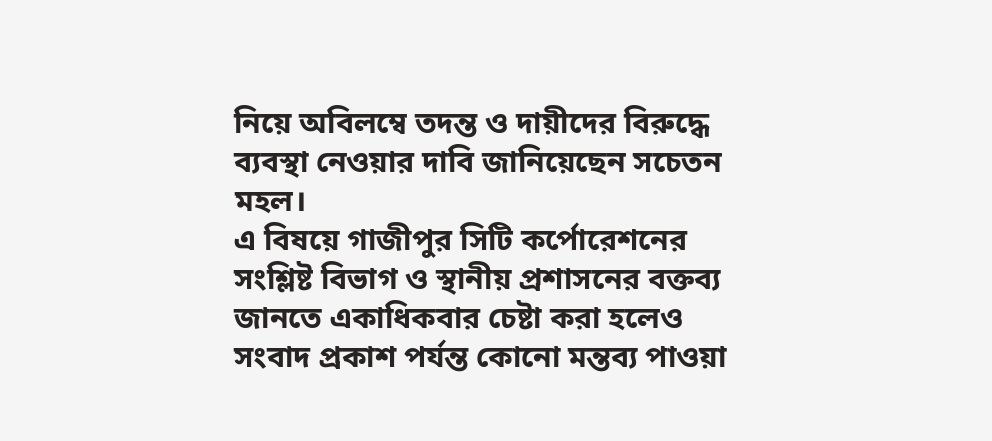নিয়ে অবিলম্বে তদন্ত ও দায়ীদের বিরুদ্ধে ব্যবস্থা নেওয়ার দাবি জানিয়েছেন সচেতন মহল।
এ বিষয়ে গাজীপুর সিটি কর্পোরেশনের সংশ্লিষ্ট বিভাগ ও স্থানীয় প্রশাসনের বক্তব্য জানতে একাধিকবার চেষ্টা করা হলেও সংবাদ প্রকাশ পর্যন্ত কোনো মন্তব্য পাওয়া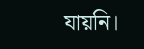যায়নি।